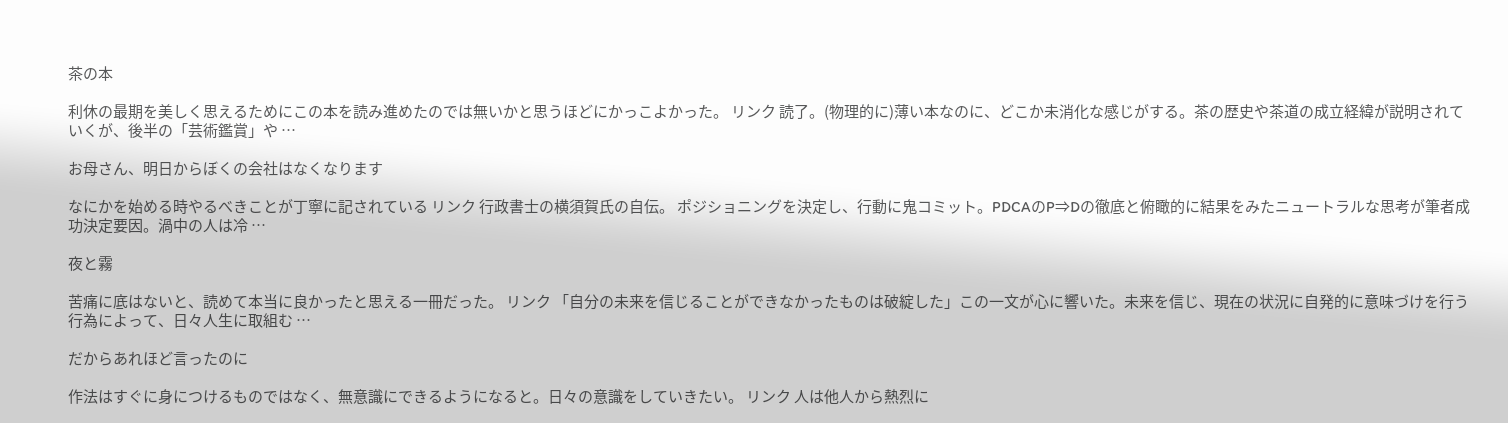茶の本

利休の最期を美しく思えるためにこの本を読み進めたのでは無いかと思うほどにかっこよかった。 リンク 読了。(物理的に)薄い本なのに、どこか未消化な感じがする。茶の歴史や茶道の成立経緯が説明されていくが、後半の「芸術鑑賞」や …

お母さん、明日からぼくの会社はなくなります

なにかを始める時やるべきことが丁寧に記されている リンク 行政書士の横須賀氏の自伝。 ポジショニングを決定し、行動に鬼コミット。PDCAのP⇒Dの徹底と俯瞰的に結果をみたニュートラルな思考が筆者成功決定要因。渦中の人は冷 …

夜と霧

苦痛に底はないと、読めて本当に良かったと思える一冊だった。 リンク 「自分の未来を信じることができなかったものは破綻した」この一文が心に響いた。未来を信じ、現在の状況に自発的に意味づけを行う行為によって、日々人生に取組む …

だからあれほど言ったのに

作法はすぐに身につけるものではなく、無意識にできるようになると。日々の意識をしていきたい。 リンク 人は他人から熱烈に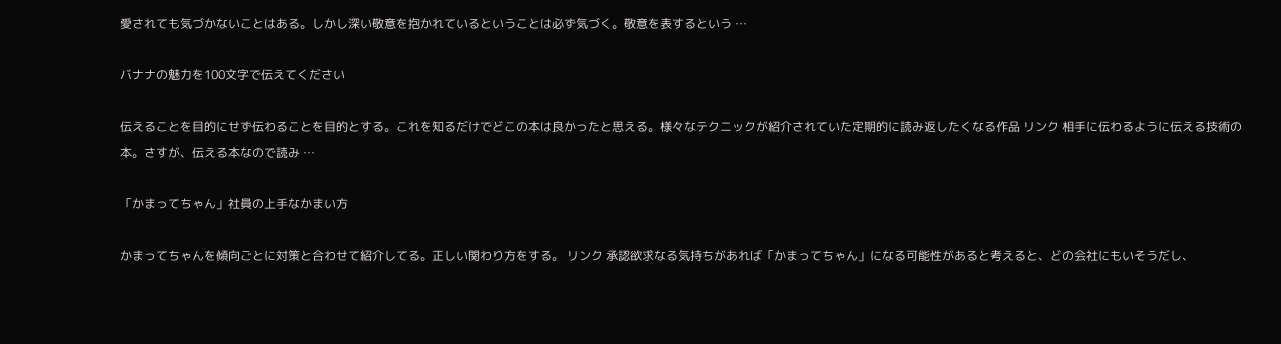愛されても気づかないことはある。しかし深い敬意を抱かれているということは必ず気づく。敬意を表するという …

バナナの魅力を100文字で伝えてください

伝えることを目的にせず伝わることを目的とする。これを知るだけでどこの本は良かったと思える。様々なテクニックが紹介されていた定期的に読み返したくなる作品 リンク 相手に伝わるように伝える技術の本。さすが、伝える本なので読み …

「かまってちゃん」社員の上手なかまい方

かまってちゃんを傾向ごとに対策と合わせて紹介してる。正しい関わり方をする。 リンク 承認欲求なる気持ちがあれば「かまってちゃん」になる可能性があると考えると、どの会社にもいそうだし、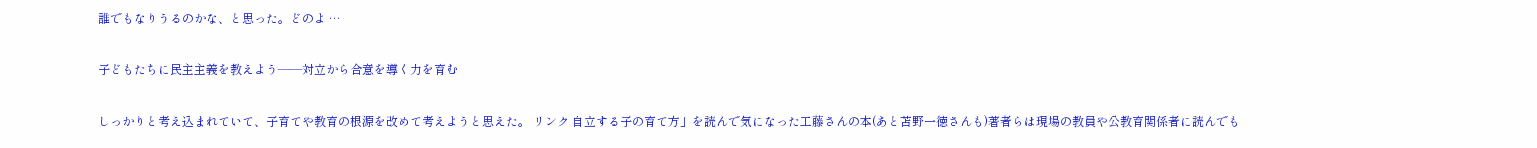誰でもなりうるのかな、と思った。どのよ …

子どもたちに民主主義を教えよう――対立から合意を導く力を育む

しっかりと考え込まれていて、子育てや教育の根源を改めて考えようと思えた。 リンク 自立する子の育て方」を読んで気になった工藤さんの本(あと苫野一徳さんも)著者らは現場の教員や公教育関係者に読んでも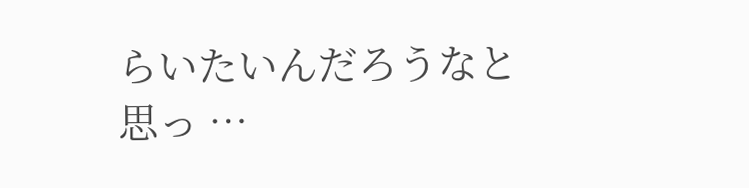らいたいんだろうなと思っ …